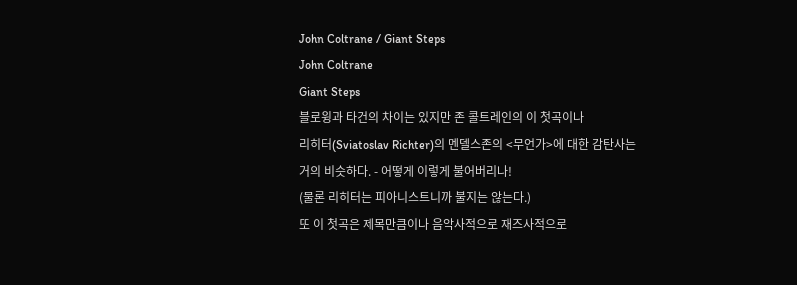John Coltrane / Giant Steps
John Coltrane
Giant Steps
블로윙과 타건의 차이는 있지만 존 콜트레인의 이 첫곡이나
리히터(Sviatoslav Richter)의 멘델스존의 <무언가>에 대한 감탄사는
거의 비슷하다. - 어떻게 이렇게 불어버리나!
(물론 리히터는 피아니스트니까 불지는 않는다.)
또 이 첫곡은 제목만큼이나 음악사적으로 재즈사적으로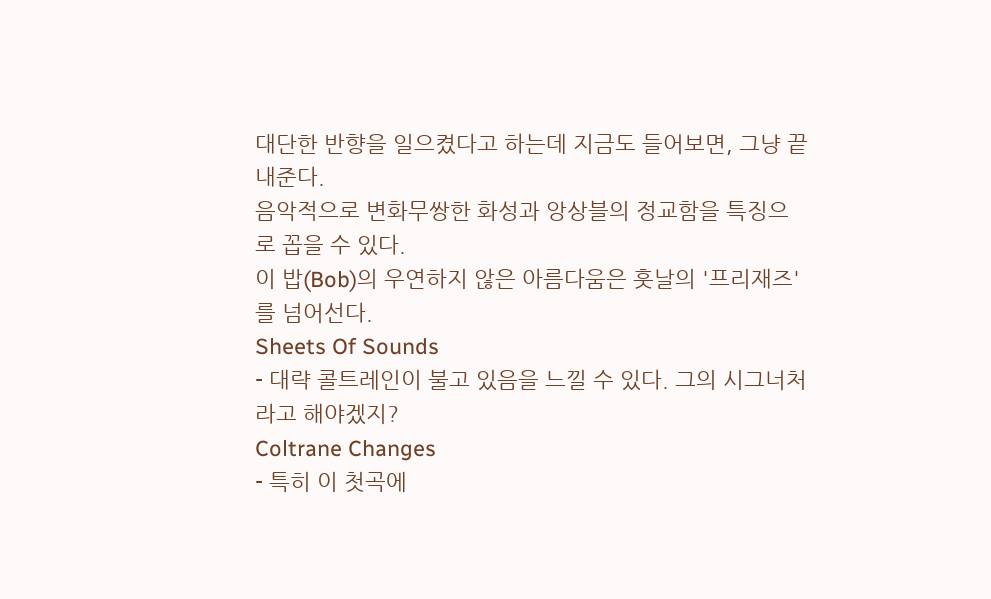대단한 반향을 일으켰다고 하는데 지금도 들어보면, 그냥 끝내준다.
음악적으로 변화무쌍한 화성과 앙상블의 정교함을 특징으로 꼽을 수 있다.
이 밥(Bob)의 우연하지 않은 아름다움은 훗날의 '프리재즈'를 넘어선다.
Sheets Of Sounds
- 대략 콜트레인이 불고 있음을 느낄 수 있다. 그의 시그너처라고 해야겠지?
Coltrane Changes
- 특히 이 첫곡에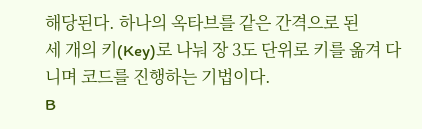해당된다. 하나의 옥타브를 같은 간격으로 된
세 개의 키(Key)로 나눠 장 3도 단위로 키를 옮겨 다니며 코드를 진행하는 기법이다.
B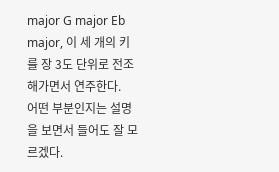major G major Eb major, 이 세 개의 키를 장 3도 단위로 전조 해가면서 연주한다.
어떤 부분인지는 설명을 보면서 들어도 잘 모르겠다.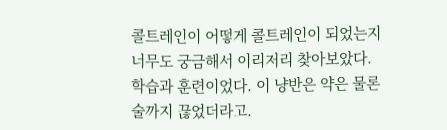콜트레인이 어떻게 콜트레인이 되었는지 너무도 궁금해서 이리저리 찾아보았다.
학습과 훈련이었다. 이 냥반은 약은 물론 술까지 끊었더라고.